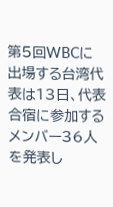第5回WBCに出場する台湾代表は13日、代表合宿に参加するメンバー36人を発表し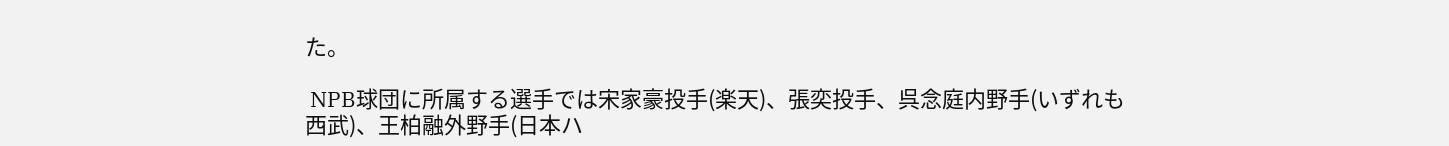た。

 NPB球団に所属する選手では宋家豪投手(楽天)、張奕投手、呉念庭内野手(いずれも西武)、王柏融外野手(日本ハ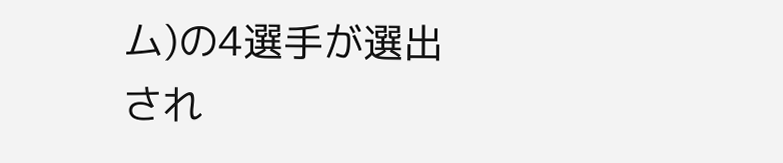ム)の4選手が選出され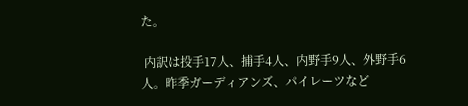た。

 内訳は投手17人、捕手4人、内野手9人、外野手6人。昨季ガーディアンズ、パイレーツなど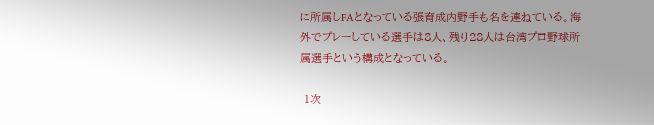に所属しFAとなっている張育成内野手も名を連ねている。海外でプレーしている選手は8人、残り28人は台湾プロ野球所属選手という構成となっている。

 1次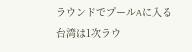ラウンドでプールAに入る台湾は1次ラウ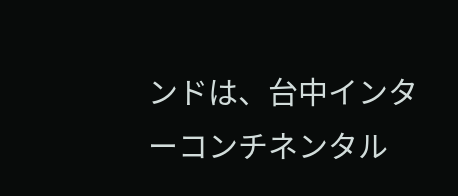ンドは、台中インターコンチネンタル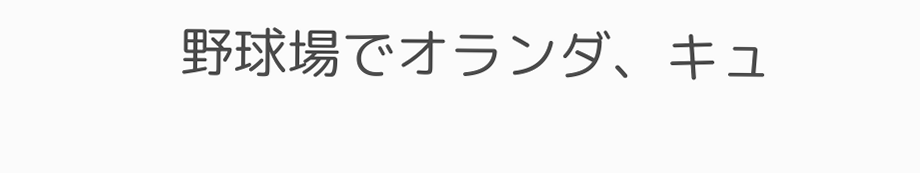野球場でオランダ、キュ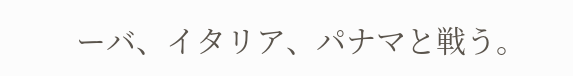ーバ、イタリア、パナマと戦う。